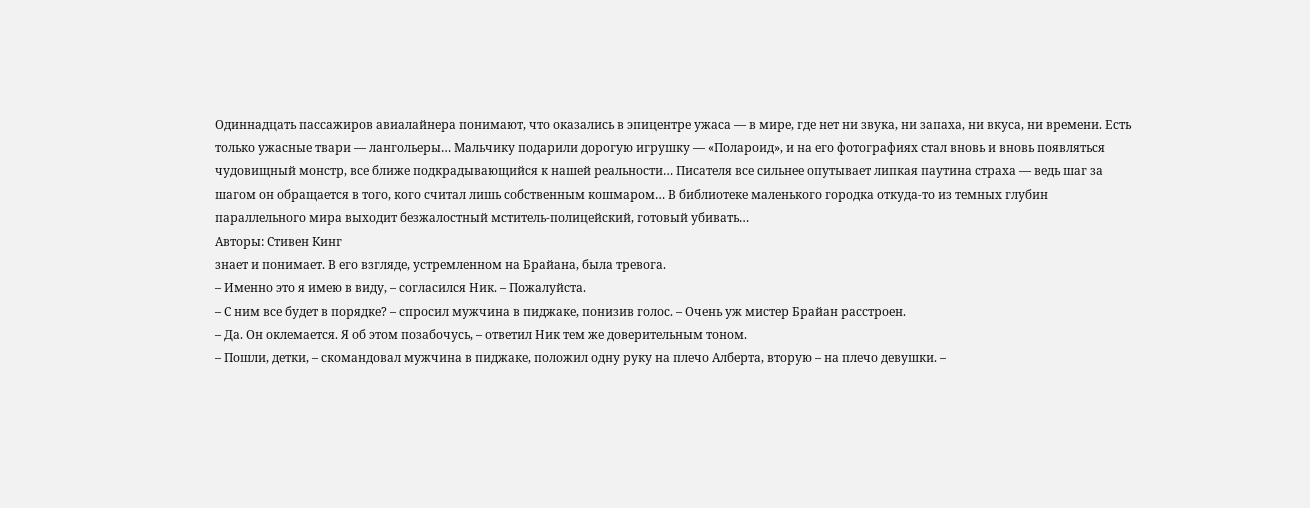Одиннадцать пассажиров авиалайнера понимают, что оказались в эпицентре ужаса — в мире, где нет ни звука, ни запаха, ни вкуса, ни времени. Есть только ужасные твари — лангольеры… Мальчику подарили дорогую игрушку — «Полароид», и на его фотографиях стал вновь и вновь появляться чудовищный монстр, все ближе подкрадывающийся к нашей реальности… Писателя все сильнее опутывает липкая паутина страха — ведь шаг за шагом он обращается в того, кого считал лишь собственным кошмаром… В библиотеке маленького городка откуда-то из темных глубин параллельного мира выходит безжалостный мститель-полицейский, готовый убивать…
Авторы: Стивен Кинг
знает и понимает. В его взгляде, устремленном на Брайана, была тревога.
– Именно это я имею в виду, – согласился Ник. – Пожалуйста.
– С ним все будет в порядке? – спросил мужчина в пиджаке, понизив голос. – Очень уж мистер Брайан расстроен.
– Да. Он оклемается. Я об этом позабочусь, – ответил Ник тем же доверительным тоном.
– Пошли, детки, – скомандовал мужчина в пиджаке, положил одну руку на плечо Алберта, вторую – на плечо девушки. –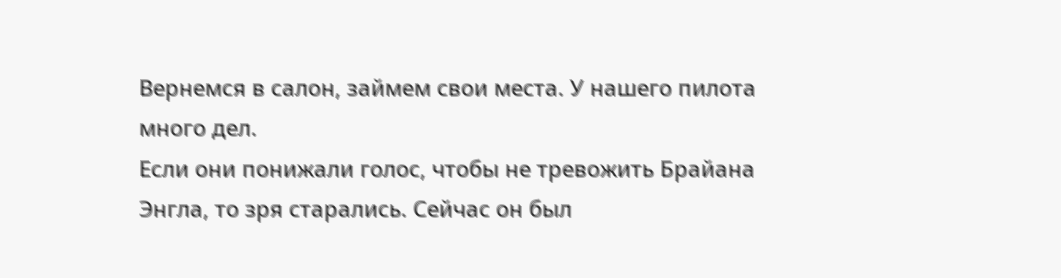Вернемся в салон, займем свои места. У нашего пилота много дел.
Если они понижали голос, чтобы не тревожить Брайана Энгла, то зря старались. Сейчас он был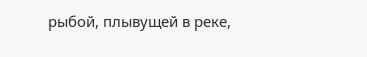рыбой, плывущей в реке,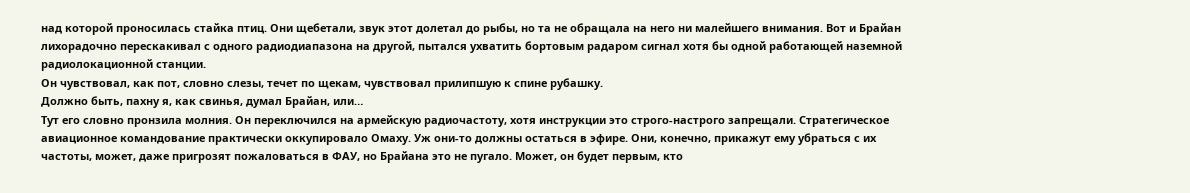над которой проносилась стайка птиц. Они щебетали, звук этот долетал до рыбы, но та не обращала на него ни малейшего внимания. Вот и Брайан лихорадочно перескакивал с одного радиодиапазона на другой, пытался ухватить бортовым радаром сигнал хотя бы одной работающей наземной радиолокационной станции.
Он чувствовал, как пот, словно слезы, течет по щекам, чувствовал прилипшую к спине рубашку.
Должно быть, пахну я, как свинья, думал Брайан, или…
Тут его словно пронзила молния. Он переключился на армейскую радиочастоту, хотя инструкции это строго-настрого запрещали. Стратегическое авиационное командование практически оккупировало Омаху. Уж они-то должны остаться в эфире. Они, конечно, прикажут ему убраться с их частоты, может, даже пригрозят пожаловаться в ФАУ, но Брайана это не пугало. Может, он будет первым, кто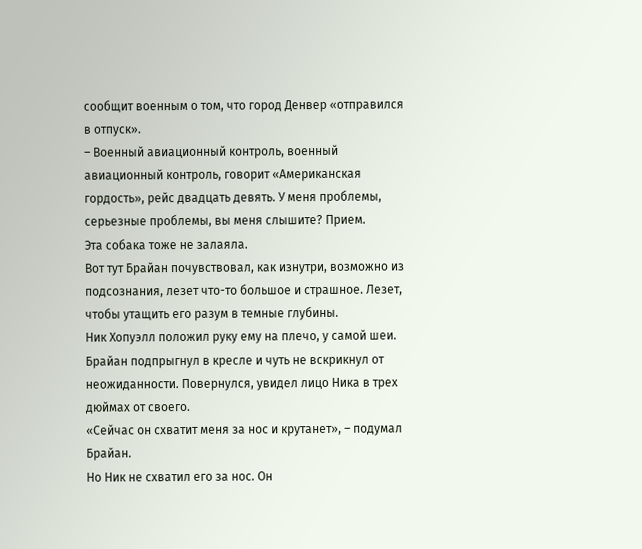сообщит военным о том, что город Денвер «отправился в отпуск».
– Военный авиационный контроль, военный авиационный контроль, говорит «Американская гордость», рейс двадцать девять. У меня проблемы, серьезные проблемы, вы меня слышите? Прием.
Эта собака тоже не залаяла.
Вот тут Брайан почувствовал, как изнутри, возможно из подсознания, лезет что-то большое и страшное. Лезет, чтобы утащить его разум в темные глубины.
Ник Хопуэлл положил руку ему на плечо, у самой шеи. Брайан подпрыгнул в кресле и чуть не вскрикнул от неожиданности. Повернулся, увидел лицо Ника в трех дюймах от своего.
«Сейчас он схватит меня за нос и крутанет», – подумал Брайан.
Но Ник не схватил его за нос. Он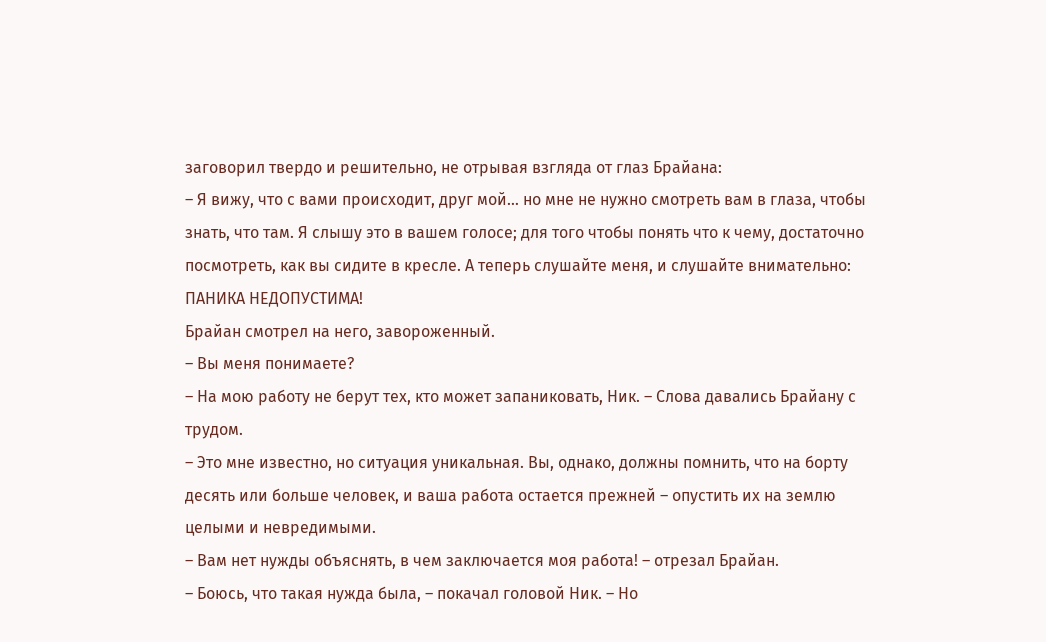заговорил твердо и решительно, не отрывая взгляда от глаз Брайана:
– Я вижу, что с вами происходит, друг мой… но мне не нужно смотреть вам в глаза, чтобы знать, что там. Я слышу это в вашем голосе; для того чтобы понять что к чему, достаточно посмотреть, как вы сидите в кресле. А теперь слушайте меня, и слушайте внимательно: ПАНИКА НЕДОПУСТИМА!
Брайан смотрел на него, завороженный.
– Вы меня понимаете?
– На мою работу не берут тех, кто может запаниковать, Ник. – Слова давались Брайану с трудом.
– Это мне известно, но ситуация уникальная. Вы, однако, должны помнить, что на борту десять или больше человек, и ваша работа остается прежней – опустить их на землю целыми и невредимыми.
– Вам нет нужды объяснять, в чем заключается моя работа! – отрезал Брайан.
– Боюсь, что такая нужда была, – покачал головой Ник. – Но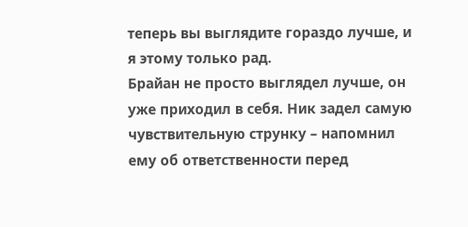теперь вы выглядите гораздо лучше, и я этому только рад.
Брайан не просто выглядел лучше, он уже приходил в себя. Ник задел самую чувствительную струнку – напомнил ему об ответственности перед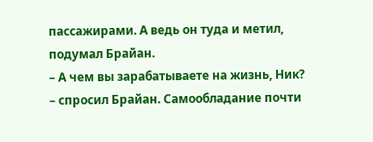пассажирами. А ведь он туда и метил, подумал Брайан.
– А чем вы зарабатываете на жизнь, Ник? – спросил Брайан. Самообладание почти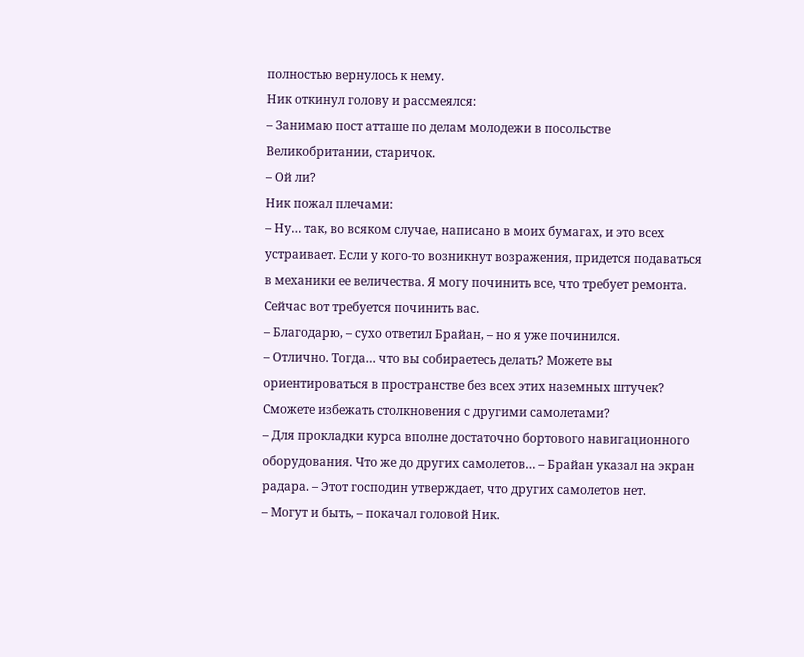полностью вернулось к нему.
Ник откинул голову и рассмеялся:
– Занимаю пост атташе по делам молодежи в посольстве Великобритании, старичок.
– Ой ли?
Ник пожал плечами:
– Ну… так, во всяком случае, написано в моих бумагах, и это всех устраивает. Если у кого-то возникнут возражения, придется подаваться в механики ее величества. Я могу починить все, что требует ремонта. Сейчас вот требуется починить вас.
– Благодарю, – сухо ответил Брайан, – но я уже починился.
– Отлично. Тогда… что вы собираетесь делать? Можете вы ориентироваться в пространстве без всех этих наземных штучек? Сможете избежать столкновения с другими самолетами?
– Для прокладки курса вполне достаточно бортового навигационного оборудования. Что же до других самолетов… – Брайан указал на экран радара. – Этот господин утверждает, что других самолетов нет.
– Могут и быть, – покачал головой Ник.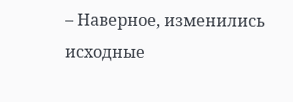– Наверное, изменились исходные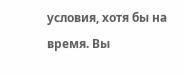условия, хотя бы на время. Вы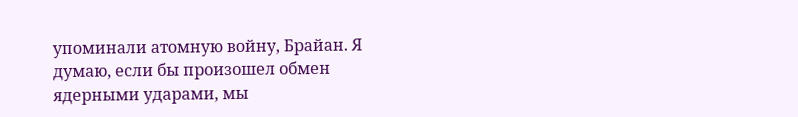упоминали атомную войну, Брайан. Я думаю, если бы произошел обмен ядерными ударами, мы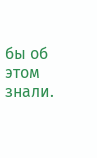бы об этом знали.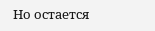Но остается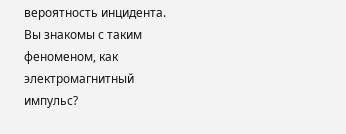вероятность инцидента. Вы знакомы с таким феноменом, как электромагнитный импульс?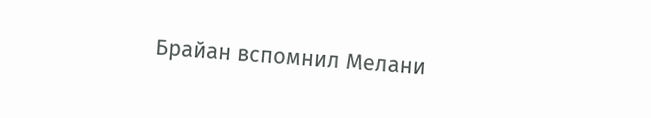Брайан вспомнил Мелани